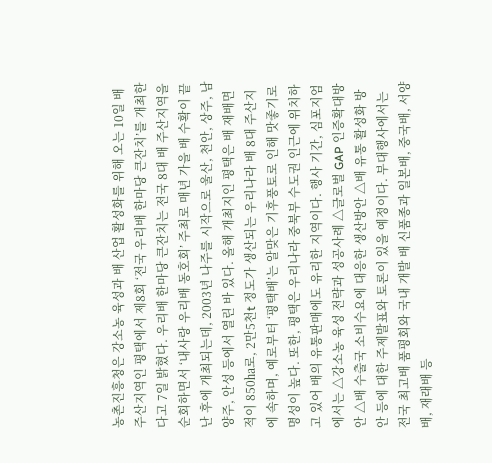농촌진흥청은 강소농 육성과 배 산업 활성화를 위해 오는 10일 배 주산지역인 평택에서 제8회 ‘전국 우리배 한마당 큰잔치’를 개최한다고 7일 밝혔다. 우리배 한마당 큰잔치는 전국 8대 배 주산지역을 순회하면서 ‘내사랑 우리배 동호회’ 주최로 매년 가을 배 수확이 끝난 후에 개최되는데, 2003년 나주를 시작으로 울산, 천안, 상주, 남양주, 안성 등에서 열린 바 있다. 올해 개최지인 평택은 배 재배면적이 850㏊로, 2만5천t 정도가 생산되는 우리나라 배 8대 주산지에 속하며, 예로부터 ‘평택배’는 알맞은 기후풍토로 인해 맛좋기로 명성이 높다. 또한, 평택은 우리나라 중북부 수도권 인근에 위치하고 있어 배의 유통판매에도 유리한 지역이다. 행사 기간, 심포지엄에서는 △강소농 육성 전략과 성공사례 △글로벌 GAP 인증확대방안 △배 수출국 소비수요에 대응한 생산방안 △배 유통 활성화 방안 등에 대한 주제발표와 토론이 있을 예정이다. 부대행사에서는 전국 최고배 품평회와 국내 개발 배 신품종과 일본배, 중국배, 서양배, 재래배 등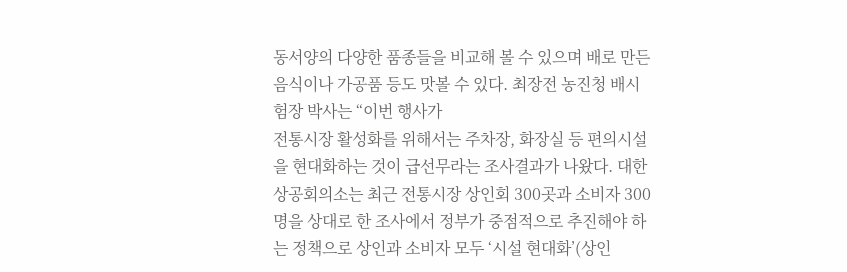동서양의 다양한 품종들을 비교해 볼 수 있으며 배로 만든 음식이나 가공품 등도 맛볼 수 있다. 최장전 농진청 배시험장 박사는 “이번 행사가
전통시장 활성화를 위해서는 주차장, 화장실 등 편의시설을 현대화하는 것이 급선무라는 조사결과가 나왔다. 대한상공회의소는 최근 전통시장 상인회 300곳과 소비자 300명을 상대로 한 조사에서 정부가 중점적으로 추진해야 하는 정책으로 상인과 소비자 모두 ‘시설 현대화’(상인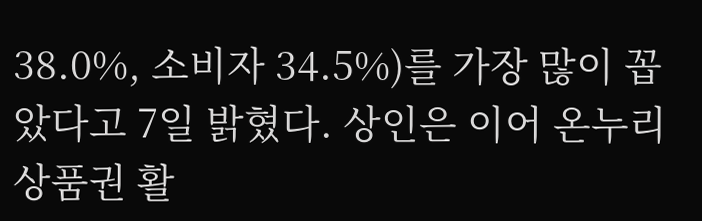38.0%, 소비자 34.5%)를 가장 많이 꼽았다고 7일 밝혔다. 상인은 이어 온누리상품권 활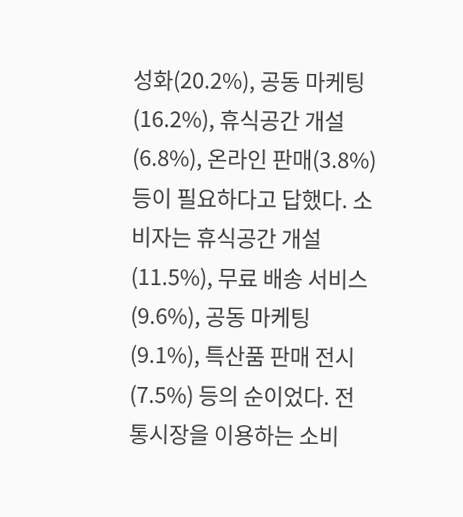성화(20.2%), 공동 마케팅(16.2%), 휴식공간 개설(6.8%), 온라인 판매(3.8%) 등이 필요하다고 답했다. 소비자는 휴식공간 개설(11.5%), 무료 배송 서비스(9.6%), 공동 마케팅(9.1%), 특산품 판매 전시(7.5%) 등의 순이었다. 전통시장을 이용하는 소비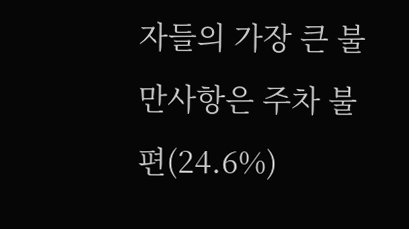자들의 가장 큰 불만사항은 주차 불편(24.6%)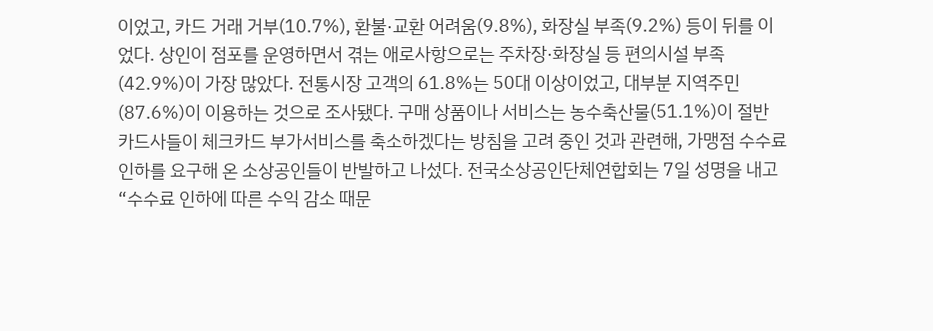이었고, 카드 거래 거부(10.7%), 환불·교환 어려움(9.8%), 화장실 부족(9.2%) 등이 뒤를 이었다. 상인이 점포를 운영하면서 겪는 애로사항으로는 주차장·화장실 등 편의시설 부족(42.9%)이 가장 많았다. 전통시장 고객의 61.8%는 50대 이상이었고, 대부분 지역주민(87.6%)이 이용하는 것으로 조사됐다. 구매 상품이나 서비스는 농수축산물(51.1%)이 절반
카드사들이 체크카드 부가서비스를 축소하겠다는 방침을 고려 중인 것과 관련해, 가맹점 수수료 인하를 요구해 온 소상공인들이 반발하고 나섰다. 전국소상공인단체연합회는 7일 성명을 내고 “수수료 인하에 따른 수익 감소 때문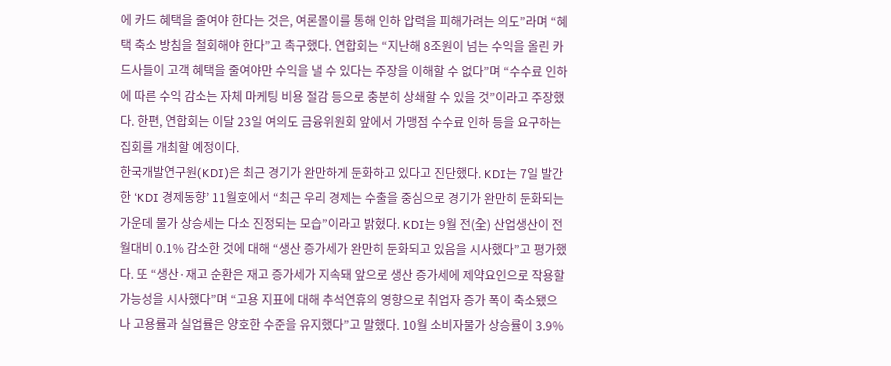에 카드 혜택을 줄여야 한다는 것은, 여론몰이를 통해 인하 압력을 피해가려는 의도”라며 “혜택 축소 방침을 철회해야 한다”고 촉구했다. 연합회는 “지난해 8조원이 넘는 수익을 올린 카드사들이 고객 혜택을 줄여야만 수익을 낼 수 있다는 주장을 이해할 수 없다”며 “수수료 인하에 따른 수익 감소는 자체 마케팅 비용 절감 등으로 충분히 상쇄할 수 있을 것”이라고 주장했다. 한편, 연합회는 이달 23일 여의도 금융위원회 앞에서 가맹점 수수료 인하 등을 요구하는 집회를 개최할 예정이다.
한국개발연구원(KDI)은 최근 경기가 완만하게 둔화하고 있다고 진단했다. KDI는 7일 발간한 ‘KDI 경제동향’ 11월호에서 “최근 우리 경제는 수출을 중심으로 경기가 완만히 둔화되는 가운데 물가 상승세는 다소 진정되는 모습”이라고 밝혔다. KDI는 9월 전(全) 산업생산이 전월대비 0.1% 감소한 것에 대해 “생산 증가세가 완만히 둔화되고 있음을 시사했다”고 평가했다. 또 “생산·재고 순환은 재고 증가세가 지속돼 앞으로 생산 증가세에 제약요인으로 작용할 가능성을 시사했다”며 “고용 지표에 대해 추석연휴의 영향으로 취업자 증가 폭이 축소됐으나 고용률과 실업률은 양호한 수준을 유지했다”고 말했다. 10월 소비자물가 상승률이 3.9%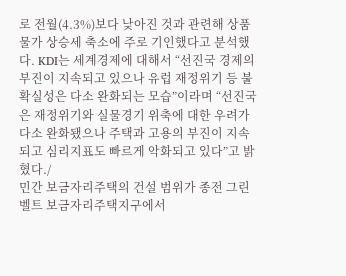로 전월(4.3%)보다 낮아진 것과 관련해 상품물가 상승세 축소에 주로 기인했다고 분석했다. KDI는 세계경제에 대해서 “선진국 경제의 부진이 지속되고 있으나 유럽 재정위기 등 불확실성은 다소 완화되는 모습”이라며 “선진국은 재정위기와 실물경기 위축에 대한 우려가 다소 완화됐으나 주택과 고용의 부진이 지속되고 심리지표도 빠르게 악화되고 있다”고 밝혔다./
민간 보금자리주택의 건설 범위가 종전 그린벨트 보금자리주택지구에서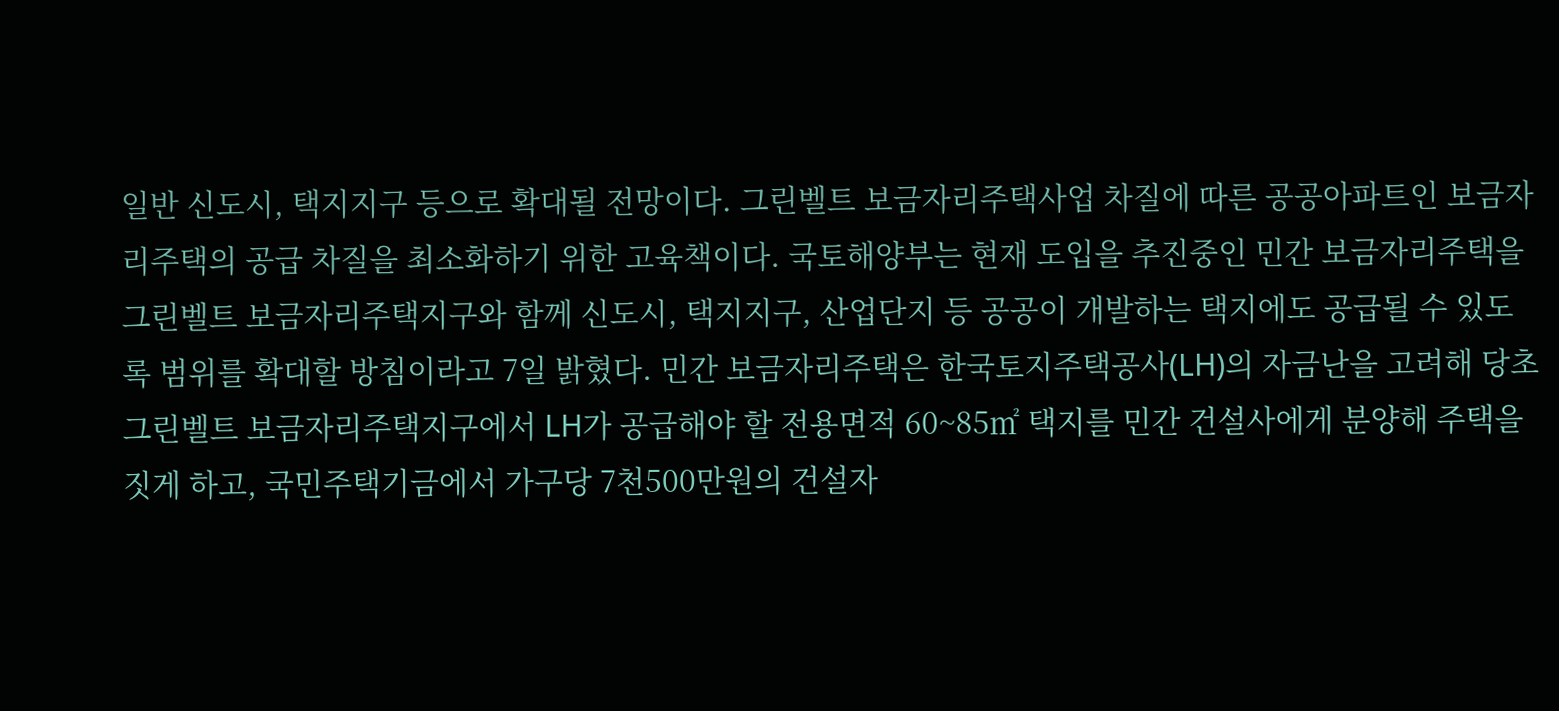일반 신도시, 택지지구 등으로 확대될 전망이다. 그린벨트 보금자리주택사업 차질에 따른 공공아파트인 보금자리주택의 공급 차질을 최소화하기 위한 고육책이다. 국토해양부는 현재 도입을 추진중인 민간 보금자리주택을 그린벨트 보금자리주택지구와 함께 신도시, 택지지구, 산업단지 등 공공이 개발하는 택지에도 공급될 수 있도록 범위를 확대할 방침이라고 7일 밝혔다. 민간 보금자리주택은 한국토지주택공사(LH)의 자금난을 고려해 당초 그린벨트 보금자리주택지구에서 LH가 공급해야 할 전용면적 60~85㎡ 택지를 민간 건설사에게 분양해 주택을 짓게 하고, 국민주택기금에서 가구당 7천500만원의 건설자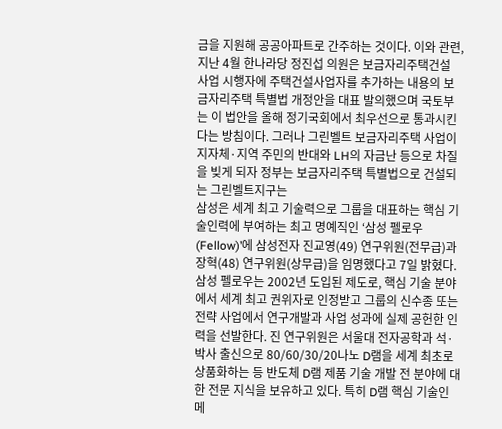금을 지원해 공공아파트로 간주하는 것이다. 이와 관련, 지난 4월 한나라당 정진섭 의원은 보금자리주택건설 사업 시행자에 주택건설사업자를 추가하는 내용의 보금자리주택 특별법 개정안을 대표 발의했으며 국토부는 이 법안을 올해 정기국회에서 최우선으로 통과시킨다는 방침이다. 그러나 그린벨트 보금자리주택 사업이 지자체·지역 주민의 반대와 LH의 자금난 등으로 차질을 빚게 되자 정부는 보금자리주택 특별법으로 건설되는 그린벨트지구는
삼성은 세계 최고 기술력으로 그룹을 대표하는 핵심 기술인력에 부여하는 최고 명예직인 ‘삼성 펠로우(Fellow)’에 삼성전자 진교영(49) 연구위원(전무급)과 장혁(48) 연구위원(상무급)을 임명했다고 7일 밝혔다. 삼성 펠로우는 2002년 도입된 제도로, 핵심 기술 분야에서 세계 최고 권위자로 인정받고 그룹의 신수종 또는 전략 사업에서 연구개발과 사업 성과에 실제 공헌한 인력을 선발한다. 진 연구위원은 서울대 전자공학과 석·박사 출신으로 80/60/30/20나노 D램을 세계 최초로 상품화하는 등 반도체 D램 제품 기술 개발 전 분야에 대한 전문 지식을 보유하고 있다. 특히 D램 핵심 기술인 메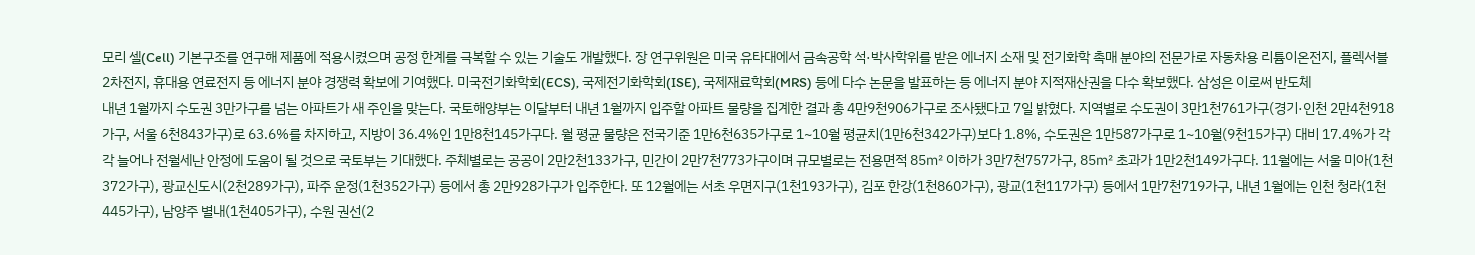모리 셀(Cell) 기본구조를 연구해 제품에 적용시켰으며 공정 한계를 극복할 수 있는 기술도 개발했다. 장 연구위원은 미국 유타대에서 금속공학 석·박사학위를 받은 에너지 소재 및 전기화학 촉매 분야의 전문가로 자동차용 리튬이온전지, 플렉서블 2차전지, 휴대용 연료전지 등 에너지 분야 경쟁력 확보에 기여했다. 미국전기화학회(ECS), 국제전기화학회(ISE), 국제재료학회(MRS) 등에 다수 논문을 발표하는 등 에너지 분야 지적재산권을 다수 확보했다. 삼성은 이로써 반도체
내년 1월까지 수도권 3만가구를 넘는 아파트가 새 주인을 맞는다. 국토해양부는 이달부터 내년 1월까지 입주할 아파트 물량을 집계한 결과 총 4만9천906가구로 조사됐다고 7일 밝혔다. 지역별로 수도권이 3만1천761가구(경기·인천 2만4천918가구, 서울 6천843가구)로 63.6%를 차지하고, 지방이 36.4%인 1만8천145가구다. 월 평균 물량은 전국기준 1만6천635가구로 1~10월 평균치(1만6천342가구)보다 1.8%, 수도권은 1만587가구로 1~10월(9천15가구) 대비 17.4%가 각각 늘어나 전월세난 안정에 도움이 될 것으로 국토부는 기대했다. 주체별로는 공공이 2만2천133가구, 민간이 2만7천773가구이며 규모별로는 전용면적 85㎡ 이하가 3만7천757가구, 85㎡ 초과가 1만2천149가구다. 11월에는 서울 미아(1천372가구), 광교신도시(2천289가구), 파주 운정(1천352가구) 등에서 총 2만928가구가 입주한다. 또 12월에는 서초 우면지구(1천193가구), 김포 한강(1천860가구), 광교(1천117가구) 등에서 1만7천719가구, 내년 1월에는 인천 청라(1천445가구), 남양주 별내(1천405가구), 수원 권선(2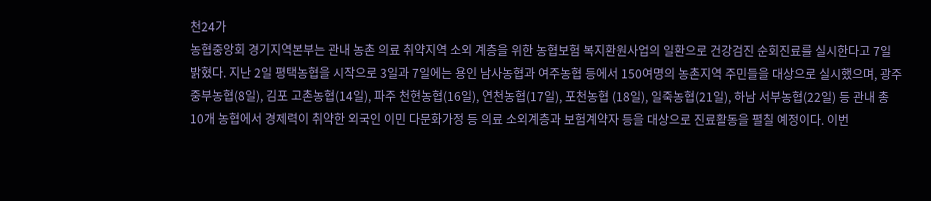천24가
농협중앙회 경기지역본부는 관내 농촌 의료 취약지역 소외 계층을 위한 농협보험 복지환원사업의 일환으로 건강검진 순회진료를 실시한다고 7일 밝혔다. 지난 2일 평택농협을 시작으로 3일과 7일에는 용인 남사농협과 여주농협 등에서 150여명의 농촌지역 주민들을 대상으로 실시했으며, 광주 중부농협(8일), 김포 고촌농협(14일), 파주 천현농협(16일), 연천농협(17일), 포천농협 (18일), 일죽농협(21일), 하남 서부농협(22일) 등 관내 총 10개 농협에서 경제력이 취약한 외국인 이민 다문화가정 등 의료 소외계층과 보험계약자 등을 대상으로 진료활동을 펼칠 예정이다. 이번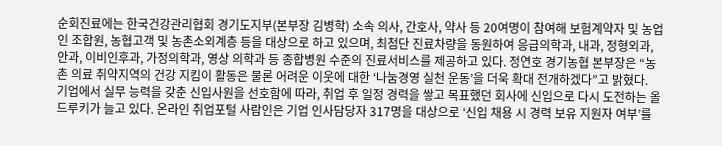순회진료에는 한국건강관리협회 경기도지부(본부장 김병학) 소속 의사, 간호사, 약사 등 20여명이 참여해 보험계약자 및 농업인 조합원, 농협고객 및 농촌소외계층 등을 대상으로 하고 있으며, 최첨단 진료차량을 동원하여 응급의학과, 내과, 정형외과, 안과, 이비인후과, 가정의학과, 영상 의학과 등 종합병원 수준의 진료서비스를 제공하고 있다. 정연호 경기농협 본부장은 “농촌 의료 취약지역의 건강 지킴이 활동은 물론 어려운 이웃에 대한 ‘나눔경영 실천 운동’을 더욱 확대 전개하겠다”고 밝혔다.
기업에서 실무 능력을 갖춘 신입사원을 선호함에 따라, 취업 후 일정 경력을 쌓고 목표했던 회사에 신입으로 다시 도전하는 올드루키가 늘고 있다. 온라인 취업포털 사람인은 기업 인사담당자 317명을 대상으로 ‘신입 채용 시 경력 보유 지원자 여부’를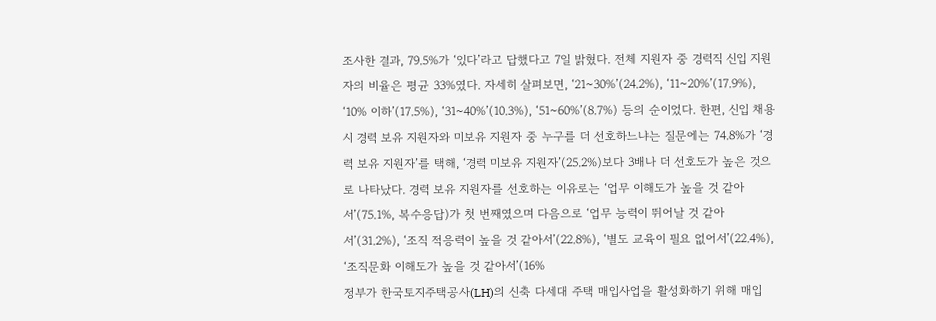조사한 결과, 79.5%가 ‘있다’라고 답했다고 7일 밝혔다. 전체 지원자 중 경력직 신입 지원자의 비율은 평균 33%였다. 자세히 살펴보면, ‘21~30%’(24.2%), ‘11~20%’(17.9%), ‘10% 이하’(17.5%), ‘31~40%’(10.3%), ‘51~60%’(8.7%) 등의 순이었다. 한편, 신입 채용 시 경력 보유 지원자와 미보유 지원자 중 누구를 더 선호하느냐는 질문에는 74.8%가 ‘경력 보유 지원자’를 택해, ‘경력 미보유 지원자’(25.2%)보다 3배나 더 선호도가 높은 것으로 나타났다. 경력 보유 지원자를 선호하는 이유로는 ‘업무 이해도가 높을 것 같아서’(75.1%, 복수응답)가 첫 번째였으며 다음으로 ‘업무 능력이 뛰어날 것 같아서’(31.2%), ‘조직 적응력이 높을 것 같아서’(22.8%), ‘별도 교육이 필요 없어서’(22.4%), ‘조직문화 이해도가 높을 것 같아서’(16%
정부가 한국토지주택공사(LH)의 신축 다세대 주택 매입사업을 활성화하기 위해 매입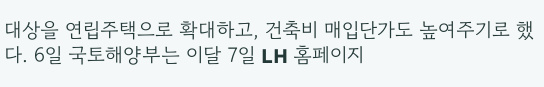대상을 연립주택으로 확대하고, 건축비 매입단가도 높여주기로 했다. 6일 국토해양부는 이달 7일 LH 홈페이지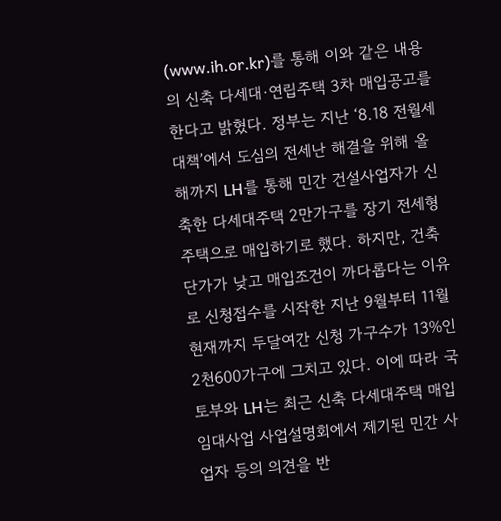(www.ih.or.kr)를 통해 이와 같은 내용의 신축 다세대·연립주택 3차 매입공고를 한다고 밝혔다. 정부는 지난 ‘8.18 전월세 대책’에서 도심의 전세난 해결을 위해 올해까지 LH를 통해 민간 건설사업자가 신축한 다세대주택 2만가구를 장기 전세형 주택으로 매입하기로 했다. 하지만, 건축단가가 낮고 매입조건이 까다롭다는 이유로 신청접수를 시작한 지난 9월부터 11월 현재까지 두달여간 신청 가구수가 13%인 2천600가구에 그치고 있다. 이에 따라 국토부와 LH는 최근 신축 다세대주택 매입임대사업 사업설명회에서 제기된 민간 사업자 등의 의견을 반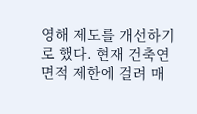영해 제도를 개선하기로 했다. 현재 건축연면적 제한에 걸려 매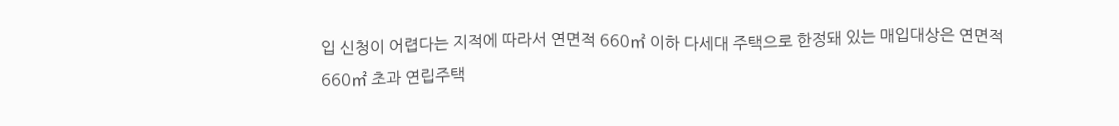입 신청이 어렵다는 지적에 따라서 연면적 660㎡ 이하 다세대 주택으로 한정돼 있는 매입대상은 연면적 660㎡ 초과 연립주택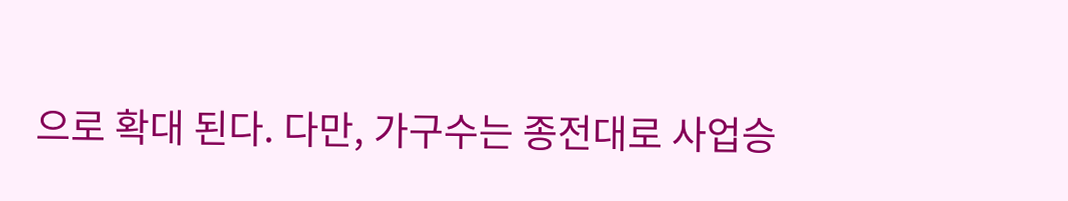으로 확대 된다. 다만, 가구수는 종전대로 사업승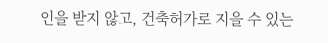인을 받지 않고, 건축허가로 지을 수 있는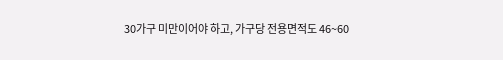30가구 미만이어야 하고, 가구당 전용면적도 46~60